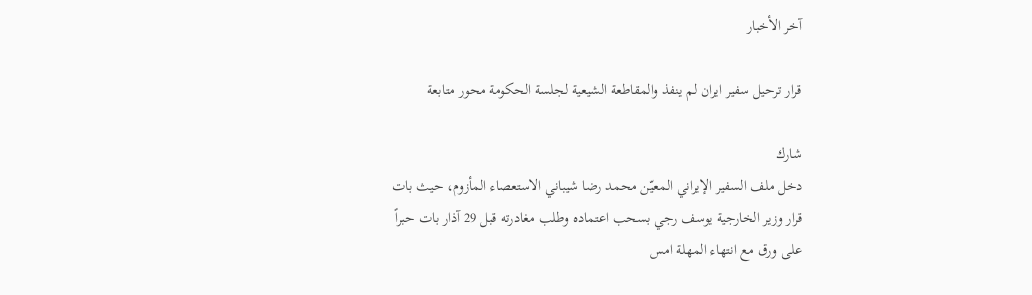آخر الأخبار

قرار ترحيل سفير ايران لم ينفذ والمقاطعة الشيعية لجلسة الحكومة محور متابعة

شارك
دخل ملف السفير الإيراني المعيّن محمد رضا شيباني الاستعصاء المأزوم، حيث بات قرار وزير الخارجية يوسف رجي بسحب اعتماده وطلب مغادرته قبل 29 آذار بات حبراً على ورق مع انتهاء المهلة امس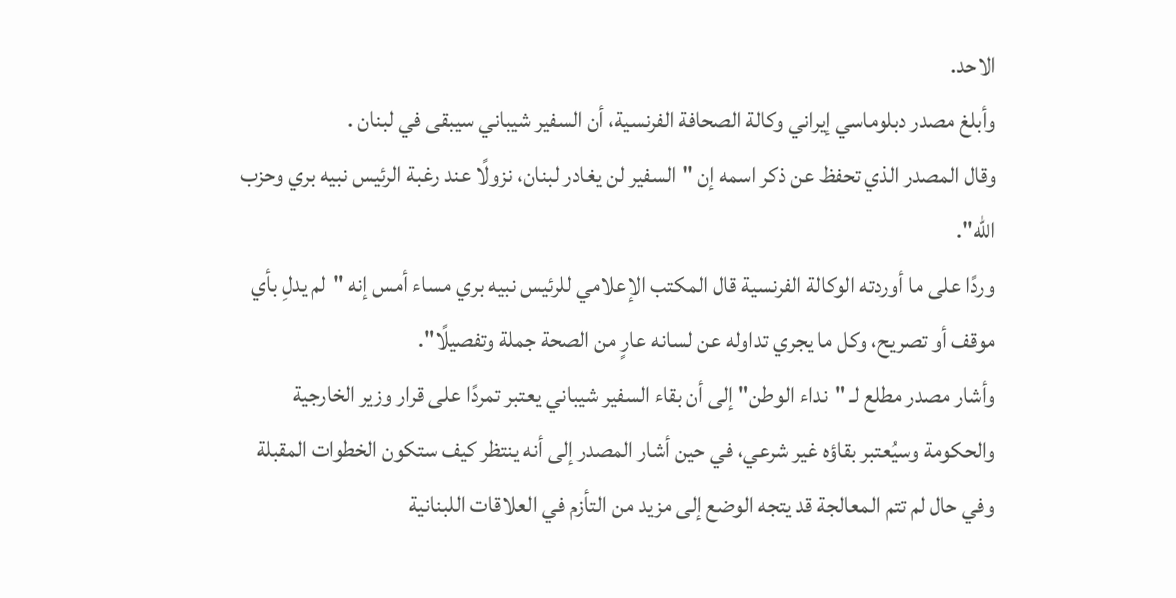الاحد.
وأبلغ مصدر دبلوماسي إيراني وكالة الصحافة الفرنسية، أن السفير شيباني سيبقى في لبنان .
وقال المصدر الذي تحفظ عن ذكر اسمه إن "السفير لن يغادر لبنان، نزولًا عند رغبة الرئيس نبيه بري وحزب الله".
وردًا على ما أوردته الوكالة الفرنسية قال المكتب الإعلامي للرئيس نبيه بري مساء أمس إنه "لم يدلِ بأي موقف أو تصريح، وكل ما يجري تداوله عن لسانه عارٍ من الصحة جملة وتفصيلًا".
وأشار مصدر مطلع لـ "نداء الوطن" إلى أن بقاء السفير شيباني يعتبر تمردًا على قرار وزير الخارجية والحكومة وسيُعتبر بقاؤه غير شرعي، في حين أشار المصدر إلى أنه ينتظر كيف ستكون الخطوات المقبلة وفي حال لم تتم المعالجة قد يتجه الوضع إلى مزيد من التأزم في العلاقات اللبنانية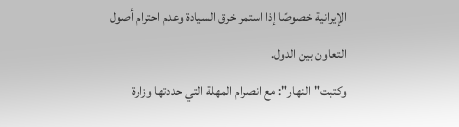الإيرانية خصوصًا إذا استمر خرق السيادة وعدم احترام أصول التعاون بين الدول.
وكتبت" النهار": مع انصرام المهلة التي حددتها وزارة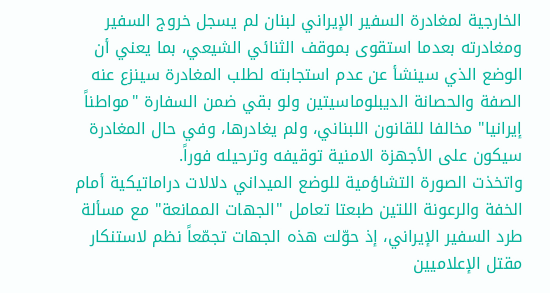الخارجية لمغادرة السفير الإيراني لبنان لم يسجل خروج السفير ومغادرته بعدما استقوى بموقف الثنائي الشيعي، بما يعني أن الوضع الذي سينشأ عن عدم استجابته لطلب المغادرة سينزع عنه الصفة والحصانة الديبلوماسيتين ولو بقي ضمن السفارة "مواطناً إيرانيا" مخالفا للقانون اللبناني، ولم يغادرها، وفي حال المغادرة سيكون على الأجهزة الامنية توقيفه وترحيله فوراً.
واتخذت الصورة التشاؤمية للوضع الميداني دلالات دراماتيكية أمام الخفة والرعونة اللتين طبعتا تعامل "الجهات الممانعة" مع مسألة طرد السفير الإيراني، إذ حوّلت هذه الجهات تجمّعاً نظم لاستنكار مقتل الإعلاميين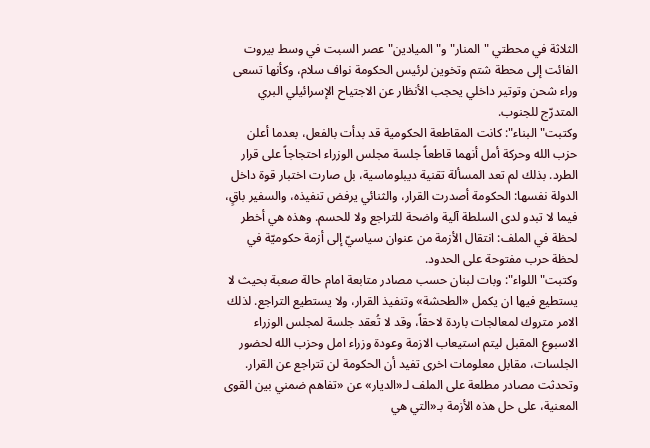الثلاثة في محطتي "المنار" و"الميادين" عصر السبت في وسط بيروت الفائت إلى محطة شتم وتخوين لرئيس الحكومة نواف سلام، وكأنها تسعى وراء شحن وتوتير داخلي يحجب الأنظار عن الاجتياح الإسرائيلي البري المتدرّج للجنوب.
وكتبت" البناء": كانت المقاطعة الحكومية قد بدأت بالفعل، بعدما أعلن حزب الله وحركة أمل أنهما قاطعاً جلسة مجلس الوزراء احتجاجاً على قرار الطرد. بذلك لم تعد المسألة تقنية ديبلوماسية، بل صارت اختبار قوة داخل الدولة نفسها: الحكومة أصدرت القرار، والثنائي يرفض تنفيذه، والسفير باقٍ، فيما لا تبدو لدى السلطة آلية واضحة للتراجع ولا للحسم. وهذه هي أخطر لحظة في الملف: انتقال الأزمة من عنوان سياسيّ إلى أزمة حكوميّة في لحظة حرب مفتوحة على الحدود.
وكتبت" اللواء": وبات لبنان حسب مصادر متابعة امام حالة صعبة بحيث لا يستطيع فيها ان يكمل «الطحشة» وتنفيذ القرار، ولا يستطيع التراجع. لذلك الامر متروك لمعالجات باردة لاحقاً، وقد لا تُعقد جلسة لمجلس الوزراء الاسبوع المقبل ليتم استيعاب الازمة وعودة وزراء امل وحزب الله لحضور الجلسات، مقابل معلومات اخرى تفيد أن الحكومة لن تتراجع عن القرار.
وتحدثت مصادر مطلعة على الملف لـ«الديار» عن «تفاهم ضمني بين القوى المعنية، على حل هذه الأزمة بـ«التي هي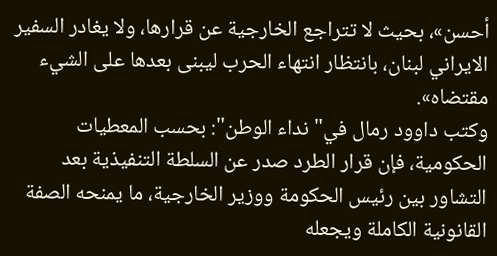أحسن»، بحيث لا تتراجع الخارجية عن قرارها، ولا يغادر السفير الايراني لبنان، بانتظار انتهاء الحرب ليبنى بعدها على الشيء مقتضاه».
وكتب داوود رمال في" نداء الوطن": بحسب المعطيات الحكومية، فإن قرار الطرد صدر عن السلطة التنفيذية بعد التشاور بين رئيس الحكومة ووزير الخارجية، ما يمنحه الصفة القانونية الكاملة ويجعله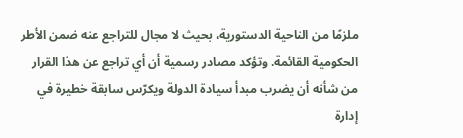ملزمًا من الناحية الدستورية، بحيث لا مجال للتراجع عنه ضمن الأطر الحكومية القائمة. وتؤكد مصادر رسمية أن أي تراجع عن هذا القرار من شأنه أن يضرب مبدأ سيادة الدولة ويكرّس سابقة خطيرة في إدارة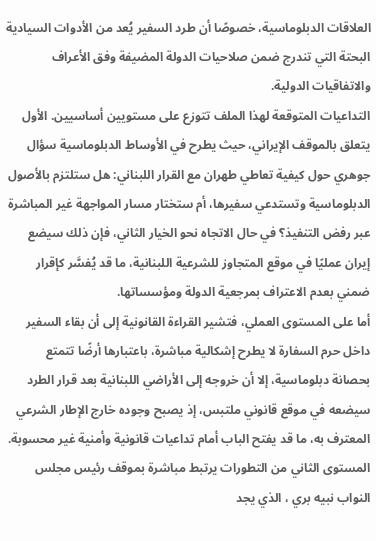العلاقات الدبلوماسية، خصوصًا أن طرد السفير يُعد من الأدوات السيادية البحتة التي تندرج ضمن صلاحيات الدولة المضيفة وفق الأعراف والاتفاقيات الدولية.
التداعيات المتوقعة لهذا الملف تتوزع على مستويين أساسيين. الأول يتعلق بالموقف الإيراني، حيث يطرح في الأوساط الدبلوماسية سؤال جوهري حول كيفية تعاطي طهران مع القرار اللبناني: هل ستلتزم بالأصول الدبلوماسية وتستدعي سفيرها، أم ستختار مسار المواجهة غير المباشرة عبر رفض التنفيذ؟ في حال الاتجاه نحو الخيار الثاني، فإن ذلك سيضع إيران عمليًا في موقع المتجاوز للشرعية اللبنانية، ما قد يُفسَّر كإقرار ضمني بعدم الاعتراف بمرجعية الدولة ومؤسساتها.
أما على المستوى العملي، فتشير القراءة القانونية إلى أن بقاء السفير داخل حرم السفارة لا يطرح إشكالية مباشرة، باعتبارها أرضًا تتمتع بحصانة دبلوماسية، إلا أن خروجه إلى الأراضي اللبنانية بعد قرار الطرد سيضعه في موقع قانوني ملتبس، إذ يصبح وجوده خارج الإطار الشرعي المعترف به، ما قد يفتح الباب أمام تداعيات قانونية وأمنية غير محسوبة.
المستوى الثاني من التطورات يرتبط مباشرة بموقف رئيس مجلس النواب نبيه بري ، الذي يجد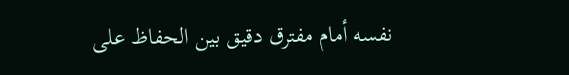نفسه أمام مفترق دقيق بين الحفاظ على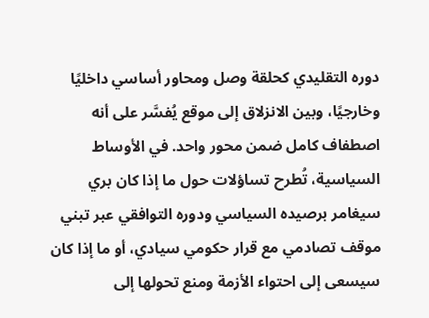دوره التقليدي كحلقة وصل ومحاور أساسي داخليًا وخارجيًا، وبين الانزلاق إلى موقع يُفسَّر على أنه اصطفاف كامل ضمن محور واحد. في الأوساط السياسية، تُطرح تساؤلات حول ما إذا كان بري سيغامر برصيده السياسي ودوره التوافقي عبر تبني موقف تصادمي مع قرار حكومي سيادي، أو ما إذا كان سيسعى إلى احتواء الأزمة ومنع تحولها إلى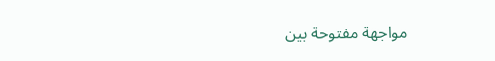مواجهة مفتوحة بين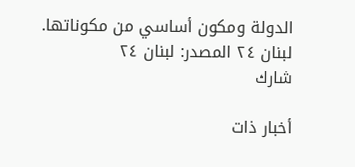الدولة ومكون أساسي من مكوناتها.
لبنان ٢٤ المصدر: لبنان ٢٤
شارك

أخبار ذات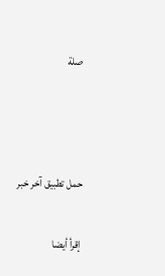صلة



حمل تطبيق آخر خبر

إقرأ أيضا